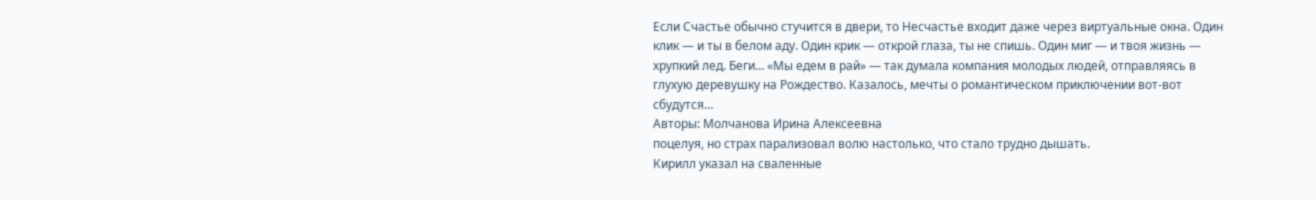Если Счастье обычно стучится в двери, то Несчастье входит даже через виртуальные окна. Один клик — и ты в белом аду. Один крик — открой глаза, ты не спишь. Один миг — и твоя жизнь — хрупкий лед. Беги… «Мы едем в рай» — так думала компания молодых людей, отправляясь в глухую деревушку на Рождество. Казалось, мечты о романтическом приключении вот-вот сбудутся…
Авторы: Молчанова Ирина Алексеевна
поцелуя, но страх парализовал волю настолько, что стало трудно дышать.
Кирилл указал на сваленные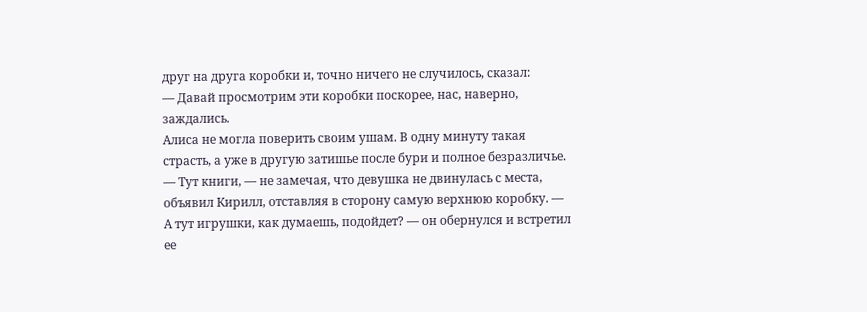друг на друга коробки и, точно ничего не случилось, сказал:
— Давай просмотрим эти коробки поскорее, нас, наверно, заждались.
Алиса не могла поверить своим ушам. В одну минуту такая страсть, а уже в другую затишье после бури и полное безразличье.
— Тут книги, — не замечая, что девушка не двинулась с места, объявил Кирилл, отставляя в сторону самую верхнюю коробку. — А тут игрушки, как думаешь, подойдет? — он обернулся и встретил ее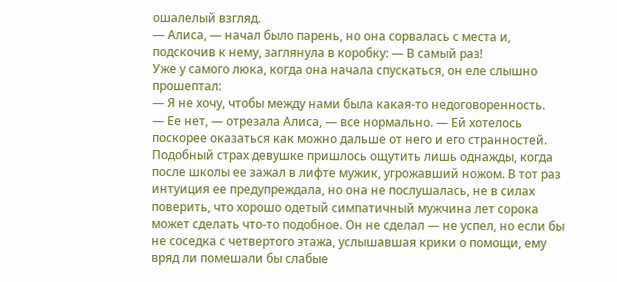ошалелый взгляд.
— Алиса, — начал было парень, но она сорвалась с места и, подскочив к нему, заглянула в коробку: — В самый раз!
Уже у самого люка, когда она начала спускаться, он еле слышно прошептал:
— Я не хочу, чтобы между нами была какая-то недоговоренность.
— Ее нет, — отрезала Алиса, — все нормально. — Ей хотелось поскорее оказаться как можно дальше от него и его странностей. Подобный страх девушке пришлось ощутить лишь однажды, когда после школы ее зажал в лифте мужик, угрожавший ножом. В тот раз интуиция ее предупреждала, но она не послушалась, не в силах поверить, что хорошо одетый симпатичный мужчина лет сорока может сделать что-то подобное. Он не сделал — не успел, но если бы не соседка с четвертого этажа, услышавшая крики о помощи, ему вряд ли помешали бы слабые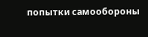попытки самообороны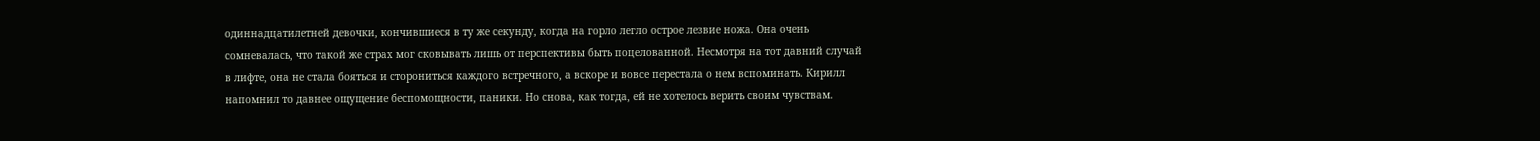одиннадцатилетней девочки, кончившиеся в ту же секунду, когда на горло легло острое лезвие ножа. Она очень сомневалась, что такой же страх мог сковывать лишь от перспективы быть поцелованной. Несмотря на тот давний случай в лифте, она не стала бояться и сторониться каждого встречного, а вскоре и вовсе перестала о нем вспоминать. Кирилл напомнил то давнее ощущение беспомощности, паники. Но снова, как тогда, ей не хотелось верить своим чувствам.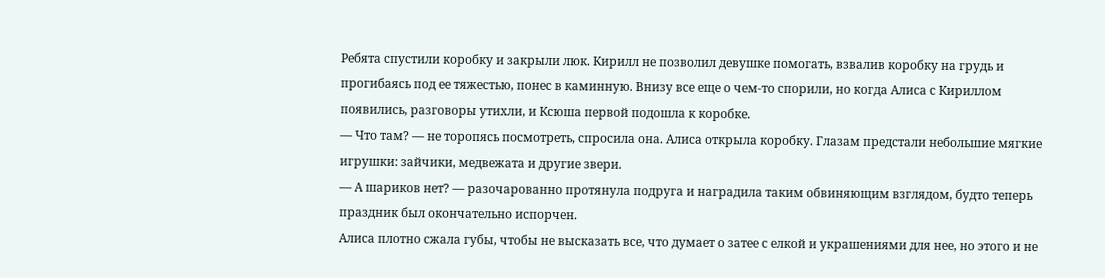Ребята спустили коробку и закрыли люк. Кирилл не позволил девушке помогать, взвалив коробку на грудь и прогибаясь под ее тяжестью, понес в каминную. Внизу все еще о чем-то спорили, но когда Алиса с Кириллом появились, разговоры утихли, и Ксюша первой подошла к коробке.
— Что там? — не торопясь посмотреть, спросила она. Алиса открыла коробку. Глазам предстали небольшие мягкие игрушки: зайчики, медвежата и другие звери.
— А шариков нет? — разочарованно протянула подруга и наградила таким обвиняющим взглядом, будто теперь праздник был окончательно испорчен.
Алиса плотно сжала губы, чтобы не высказать все, что думает о затее с елкой и украшениями для нее, но этого и не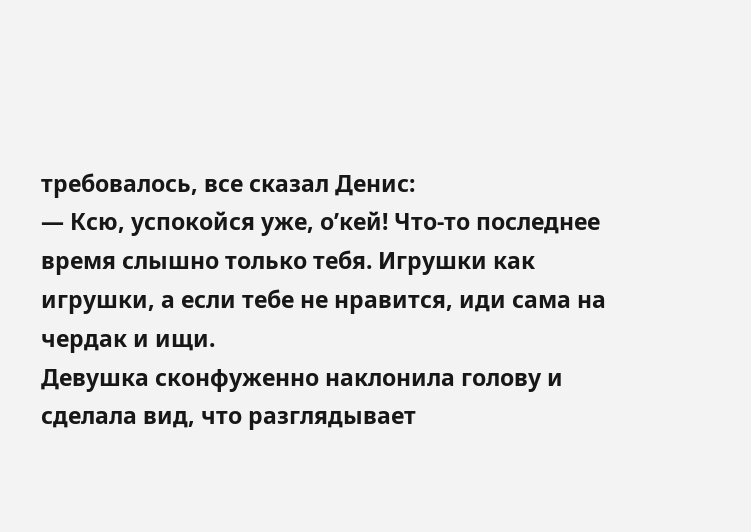требовалось, все сказал Денис:
— Ксю, успокойся уже, о’кей! Что-то последнее время слышно только тебя. Игрушки как игрушки, а если тебе не нравится, иди сама на чердак и ищи.
Девушка сконфуженно наклонила голову и сделала вид, что разглядывает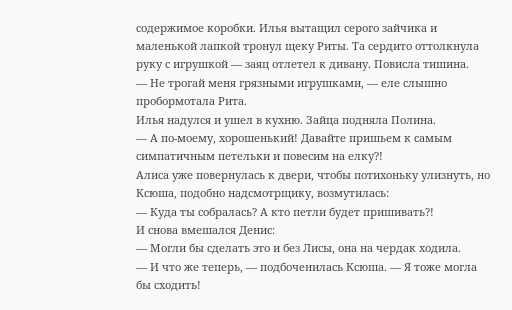содержимое коробки. Илья вытащил серого зайчика и маленькой лапкой тронул щеку Риты. Та сердито оттолкнула руку с игрушкой — заяц отлетел к дивану. Повисла тишина.
— Не трогай меня грязными игрушками, — еле слышно пробормотала Рита.
Илья надулся и ушел в кухню. Зайца подняла Полина.
— А по-моему, хорошенький! Давайте пришьем к самым симпатичным петельки и повесим на елку?!
Алиса уже повернулась к двери, чтобы потихоньку улизнуть, но Ксюша, подобно надсмотрщику, возмутилась:
— Куда ты собралась? А кто петли будет пришивать?!
И снова вмешался Денис:
— Могли бы сделать это и без Лисы, она на чердак ходила.
— И что же теперь, — подбоченилась Ксюша. — Я тоже могла бы сходить!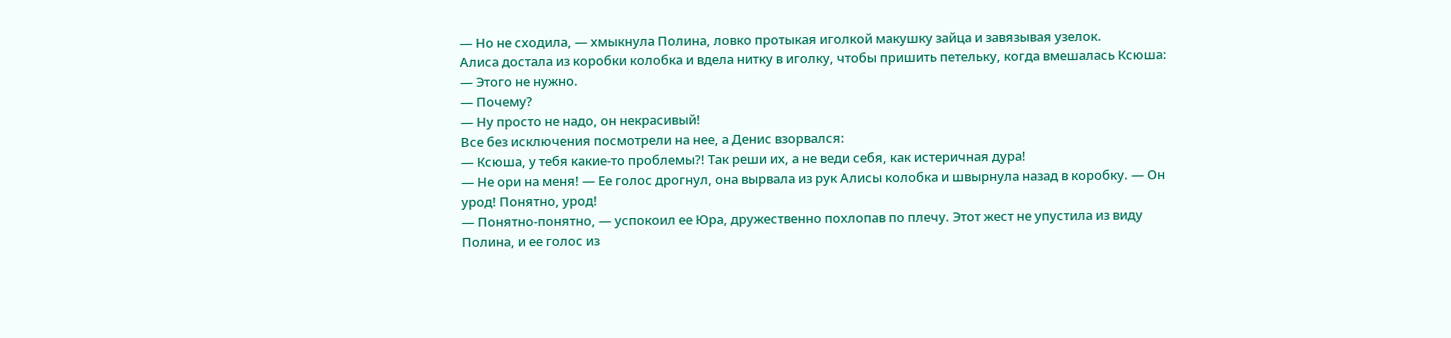— Но не сходила, — хмыкнула Полина, ловко протыкая иголкой макушку зайца и завязывая узелок.
Алиса достала из коробки колобка и вдела нитку в иголку, чтобы пришить петельку, когда вмешалась Ксюша:
— Этого не нужно.
— Почему?
— Ну просто не надо, он некрасивый!
Все без исключения посмотрели на нее, а Денис взорвался:
— Ксюша, у тебя какие-то проблемы?! Так реши их, а не веди себя, как истеричная дура!
— Не ори на меня! — Ее голос дрогнул, она вырвала из рук Алисы колобка и швырнула назад в коробку. — Он урод! Понятно, урод!
— Понятно-понятно, — успокоил ее Юра, дружественно похлопав по плечу. Этот жест не упустила из виду Полина, и ее голос из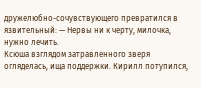дружелюбно-сочувствующего превратился в язвительный: — Нервы ни к черту, милочка, нужно лечить.
Ксюша взглядом затравленного зверя огляделась, ища поддержки. Кирилл потупился,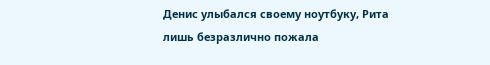Денис улыбался своему ноутбуку, Рита лишь безразлично пожала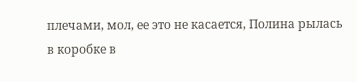плечами, мол, ее это не касается, Полина рылась в коробке в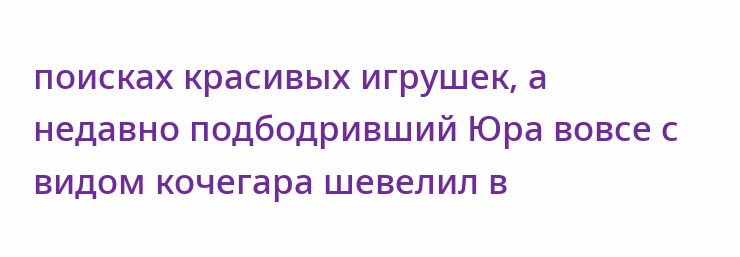поисках красивых игрушек, а недавно подбодривший Юра вовсе с видом кочегара шевелил в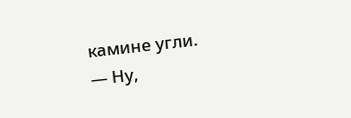камине угли.
— Ну,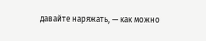давайте наряжать, — как можно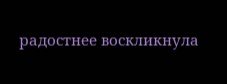радостнее воскликнула